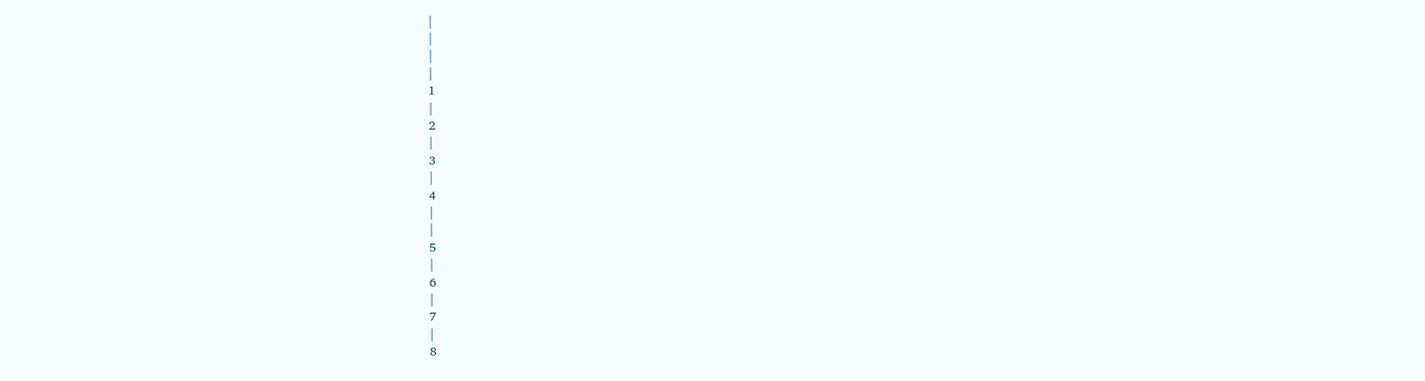|
|
|
|
1
|
2
|
3
|
4
|
|
5
|
6
|
7
|
8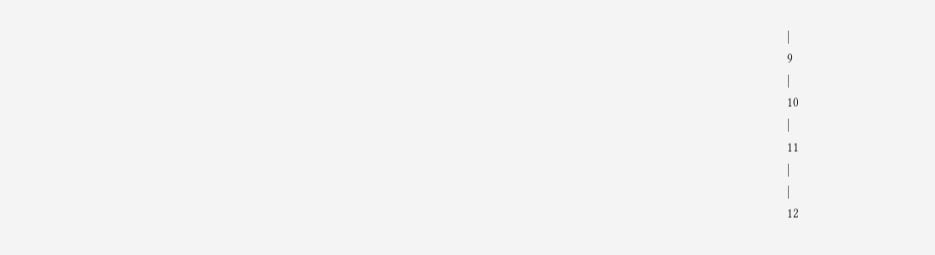|
9
|
10
|
11
|
|
12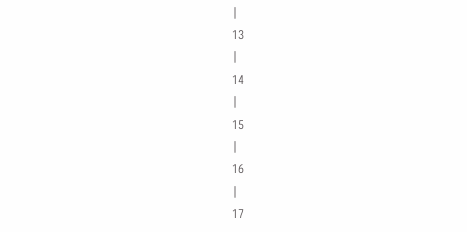|
13
|
14
|
15
|
16
|
17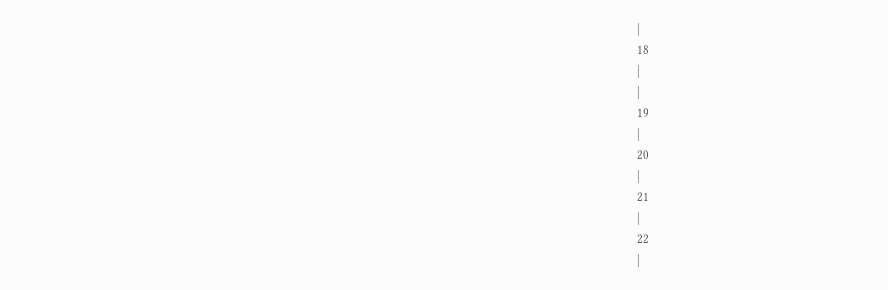|
18
|
|
19
|
20
|
21
|
22
|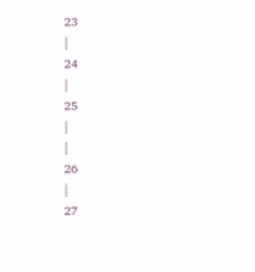23
|
24
|
25
|
|
26
|
27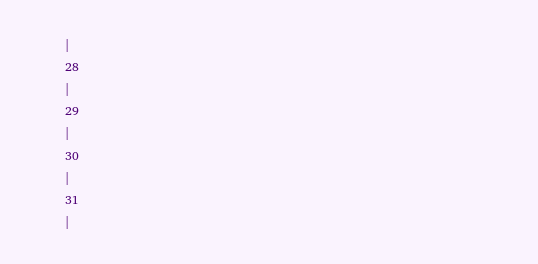|
28
|
29
|
30
|
31
|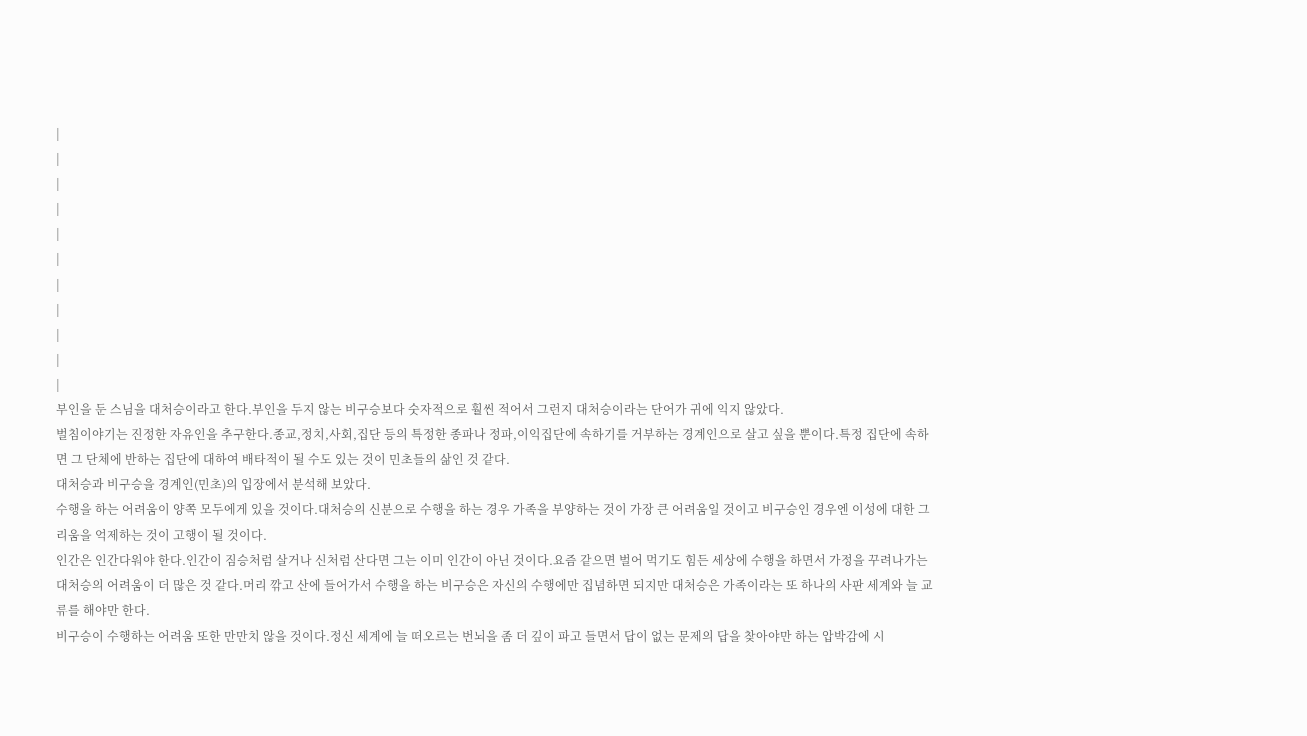|
|
|
|
|
|
|
|
|
|
|
부인을 둔 스님을 대처승이라고 한다.부인을 두지 않는 비구승보다 숫자적으로 훨씬 적어서 그런지 대처승이라는 단어가 귀에 익지 않았다.
벌침이야기는 진정한 자유인을 추구한다.종교,정치,사회,집단 등의 특정한 종파나 정파,이익집단에 속하기를 거부하는 경계인으로 살고 싶을 뿐이다.특정 집단에 속하면 그 단체에 반하는 집단에 대하여 배타적이 될 수도 있는 것이 민초들의 삶인 것 같다.
대처승과 비구승을 경계인(민초)의 입장에서 분석해 보았다.
수행을 하는 어려움이 양쪽 모두에게 있을 것이다.대처승의 신분으로 수행을 하는 경우 가족을 부양하는 것이 가장 큰 어려움일 것이고 비구승인 경우엔 이성에 대한 그리움을 억제하는 것이 고행이 될 것이다.
인간은 인간다워야 한다.인간이 짐승처럼 살거나 신처럼 산다면 그는 이미 인간이 아닌 것이다.요즘 같으면 벌어 먹기도 힘든 세상에 수행을 하면서 가정을 꾸려나가는 대처승의 어려움이 더 많은 것 같다.머리 깎고 산에 들어가서 수행을 하는 비구승은 자신의 수행에만 집념하면 되지만 대처승은 가족이라는 또 하나의 사판 세계와 늘 교류를 해야만 한다.
비구승이 수행하는 어려움 또한 만만치 않을 것이다.정신 세계에 늘 떠오르는 번뇌을 좀 더 깊이 파고 들면서 답이 없는 문제의 답을 찾아야만 하는 압박감에 시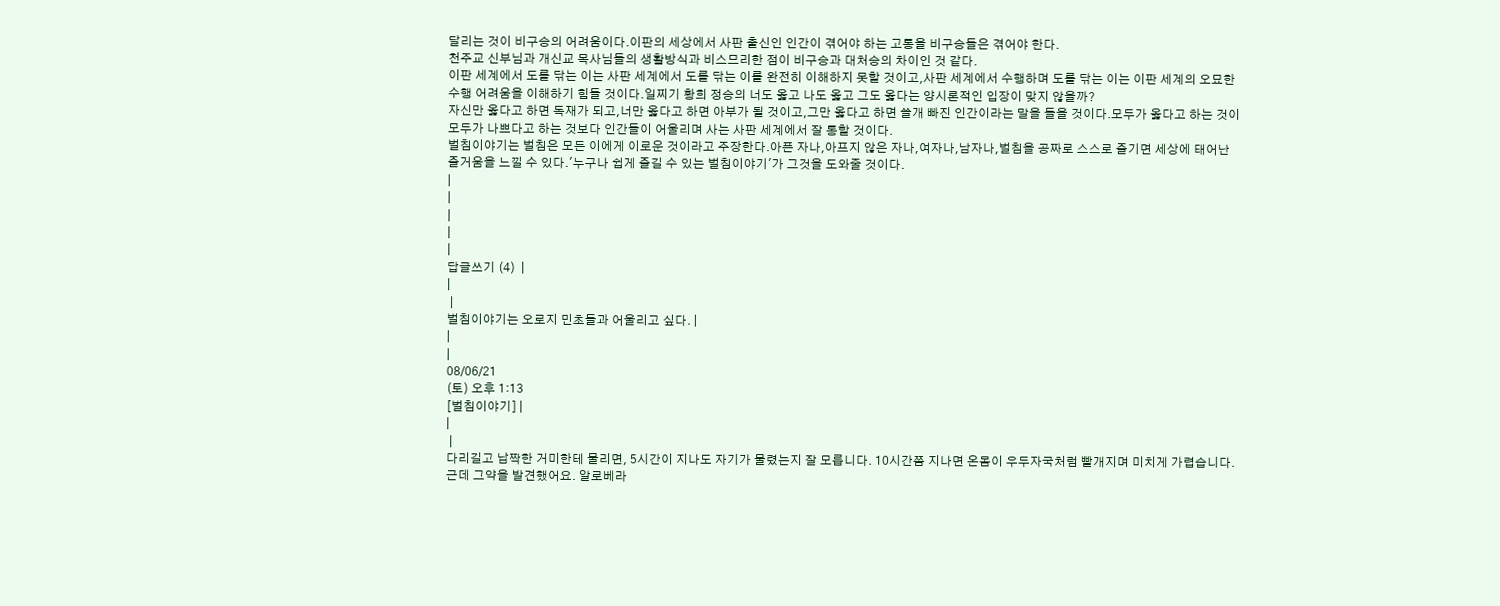달리는 것이 비구승의 어려움이다.이판의 세상에서 사판 출신인 인간이 겪어야 하는 고통을 비구승들은 겪어야 한다.
천주교 신부님과 개신교 목사님들의 생활방식과 비스므리한 점이 비구승과 대처승의 차이인 것 같다.
이판 세계에서 도를 닦는 이는 사판 세계에서 도를 닦는 이를 완전히 이해하지 못할 것이고,사판 세계에서 수행하며 도를 닦는 이는 이판 세계의 오묘한 수행 어려움을 이해하기 힘들 것이다.일찌기 황희 정승의 너도 옳고 나도 옳고 그도 옳다는 양시론적인 입장이 맞지 않을까?
자신만 옳다고 하면 독재가 되고,너만 옳다고 하면 아부가 될 것이고,그만 옳다고 하면 쓸개 빠진 인간이라는 말을 들을 것이다.모두가 옳다고 하는 것이 모두가 나쁘다고 하는 것보다 인간들이 어울리며 사는 사판 세계에서 잘 통할 것이다.
벌침이야기는 벌침은 모든 이에게 이로운 것이라고 주장한다.아픈 자나,아프지 않은 자나,여자나,남자나,벌침을 공짜로 스스로 즐기면 세상에 태어난 즐거움을 느낄 수 있다.'누구나 쉽게 즐길 수 있는 벌침이야기'가 그것을 도와줄 것이다.
|
|
|
|
|
답글쓰기 (4)  |
|
 |
벌침이야기는 오로지 민초들과 어울리고 싶다. |
|
|
08/06/21
(토) 오후 1:13
[벌침이야기] |
|
 |
다리길고 납짝한 거미한테 물리면, 5시간이 지나도 자기가 물렸는지 잘 모릅니다. 10시간쯤 지나면 온몸이 우두자국처럼 빨개지며 미치게 가렵습니다. 근데 그약을 발견했어요. 알로베라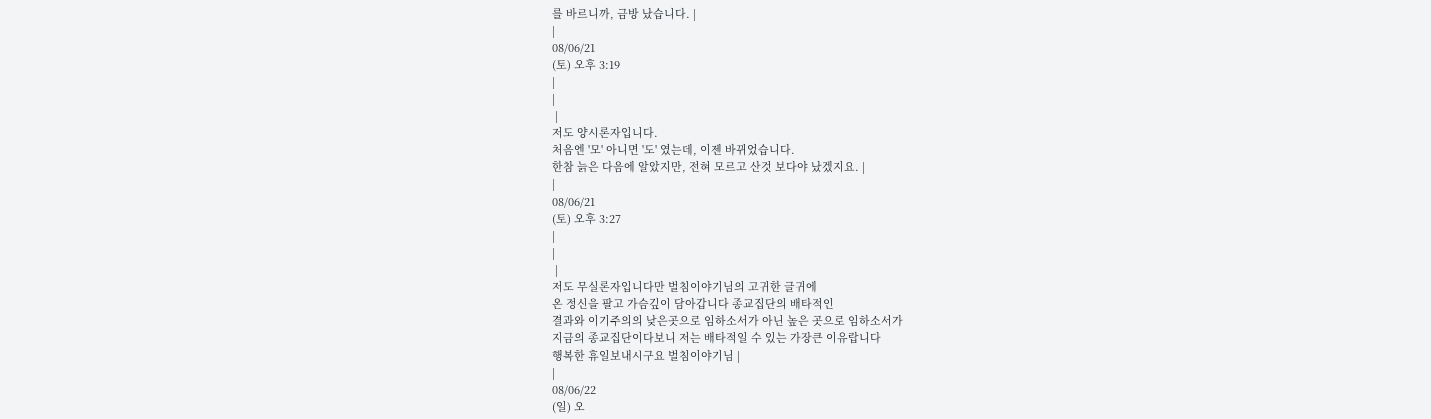를 바르니까, 금방 났습니다. |
|
08/06/21
(토) 오후 3:19
|
|
 |
저도 양시론자입니다.
처음엔 '모' 아니면 '도' 였는데, 이젠 바뀌었습니다.
한참 늙은 다음에 알았지만, 전혀 모르고 산것 보다야 났겠지요. |
|
08/06/21
(토) 오후 3:27
|
|
 |
저도 무실론자입니다만 벌침이야기님의 고귀한 글귀에
온 정신을 팔고 가슴깊이 담아갑니다 종교집단의 배타적인
결과와 이기주의의 낮은곳으로 임하소서가 아닌 높은 곳으로 임하소서가
지금의 종교집단이다보니 저는 배타적일 수 있는 가장큰 이유랍니다
행복한 휴일보내시구요 벌침이야기님 |
|
08/06/22
(일) 오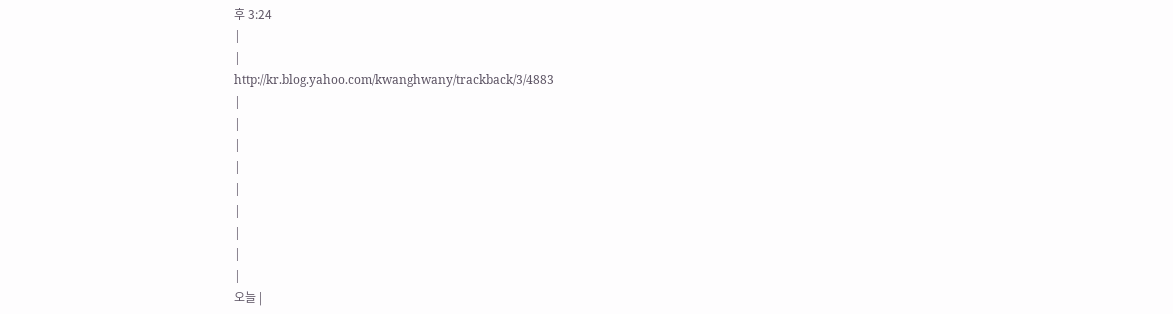후 3:24
|
|
http://kr.blog.yahoo.com/kwanghwany/trackback/3/4883
|
|
|
|
|
|
|
|
|
오늘 |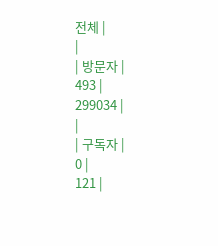전체 |
|
| 방문자 |
493 |
299034 |
|
| 구독자 |
0 |
121 |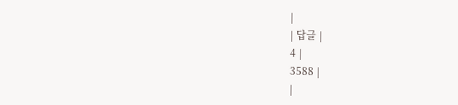|
| 답글 |
4 |
3588 |
|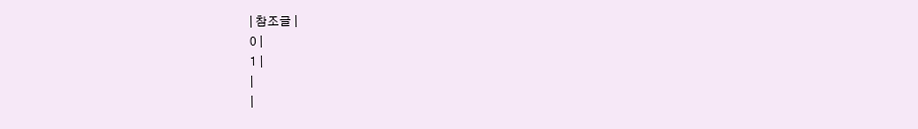| 참조글 |
0 |
1 |
|
|